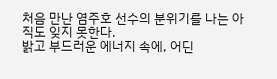처음 만난 염주호 선수의 분위기를 나는 아직도 잊지 못한다.
밝고 부드러운 에너지 속에, 어딘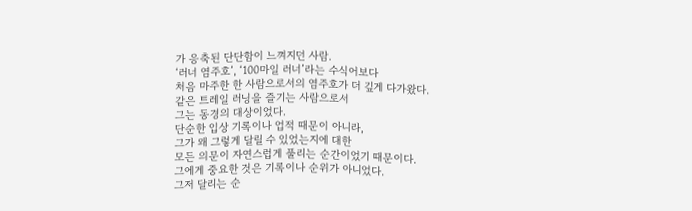가 응축된 단단함이 느껴지던 사람.
‘러너 염주호’, ‘100마일 러너’라는 수식어보다
처음 마주한 한 사람으로서의 염주호가 더 깊게 다가왔다.
같은 트레일 러닝을 즐기는 사람으로서
그는 동경의 대상이었다.
단순한 입상 기록이나 업적 때문이 아니라,
그가 왜 그렇게 달릴 수 있었는지에 대한
모든 의문이 자연스럽게 풀리는 순간이었기 때문이다.
그에게 중요한 것은 기록이나 순위가 아니었다.
그저 달리는 순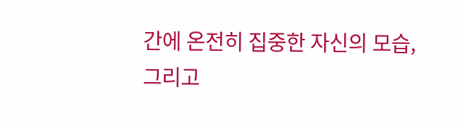간에 온전히 집중한 자신의 모습,
그리고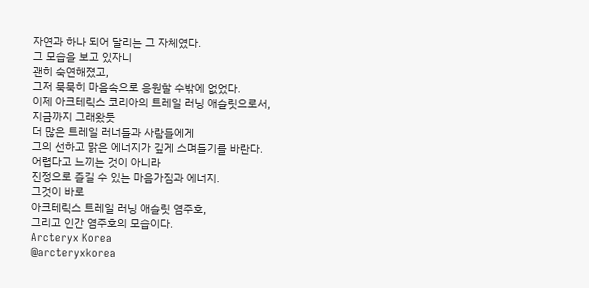자연과 하나 되어 달리는 그 자체였다.
그 모습을 보고 있자니
괜히 숙연해졌고,
그저 묵묵히 마음속으로 응원할 수밖에 없었다.
이제 아크테릭스 코리아의 트레일 러닝 애슬릿으로서,
지금까지 그래왔듯
더 많은 트레일 러너들과 사람들에게
그의 선하고 맑은 에너지가 깊게 스며들기를 바란다.
어렵다고 느끼는 것이 아니라
진정으로 즐길 수 있는 마음가짐과 에너지.
그것이 바로
아크테릭스 트레일 러닝 애슬릿 염주호,
그리고 인간 염주호의 모습이다.
Arcteryx Korea
@arcteryxkorea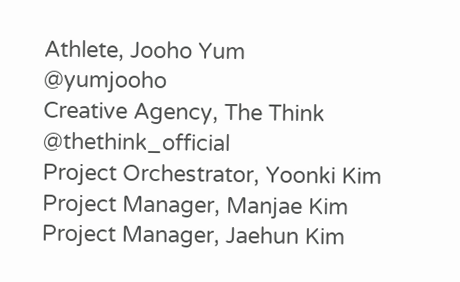Athlete, Jooho Yum
@yumjooho
Creative Agency, The Think
@thethink_official
Project Orchestrator, Yoonki Kim
Project Manager, Manjae Kim
Project Manager, Jaehun Kim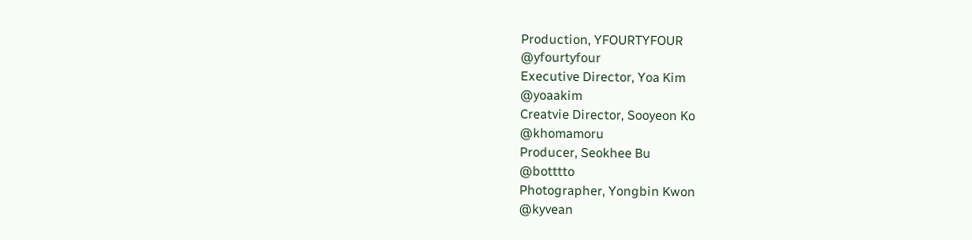Production, YFOURTYFOUR
@yfourtyfour
Executive Director, Yoa Kim
@yoaakim
Creatvie Director, Sooyeon Ko
@khomamoru
Producer, Seokhee Bu
@botttto
Photographer, Yongbin Kwon
@kyvean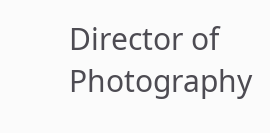Director of Photography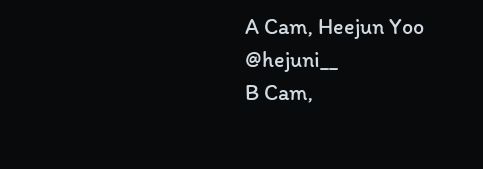A Cam, Heejun Yoo
@hejuni__
B Cam,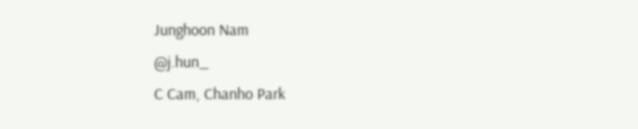Junghoon Nam
@j.hun_
C Cam, Chanho Park